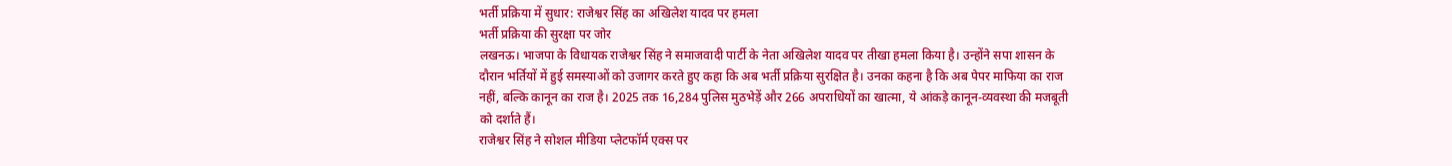भर्ती प्रक्रिया में सुधार: राजेश्वर सिंह का अखिलेश यादव पर हमला
भर्ती प्रक्रिया की सुरक्षा पर जोर
लखनऊ। भाजपा के विधायक राजेश्वर सिंह ने समाजवादी पार्टी के नेता अखिलेश यादव पर तीखा हमला किया है। उन्होंने सपा शासन के दौरान भर्तियों में हुई समस्याओं को उजागर करते हुए कहा कि अब भर्ती प्रक्रिया सुरक्षित है। उनका कहना है कि अब पेपर माफिया का राज नहीं, बल्कि कानून का राज है। 2025 तक 16,284 पुलिस मुठभेड़ें और 266 अपराधियों का खात्मा, ये आंकड़े कानून-व्यवस्था की मजबूती को दर्शाते हैं।
राजेश्वर सिंह ने सोशल मीडिया प्लेटफॉर्म एक्स पर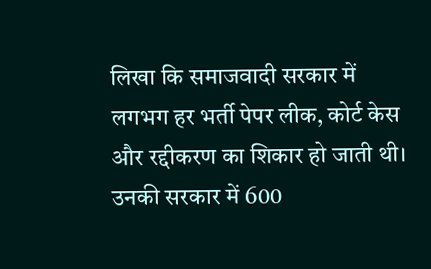लिखा कि समाजवादी सरकार में लगभग हर भर्ती पेपर लीक, कोर्ट केस और रद्दीकरण का शिकार हो जाती थी। उनकी सरकार में 600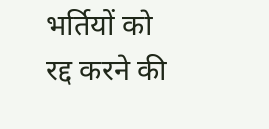भर्तियों को रद्द करने की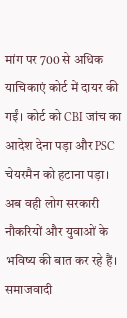मांग पर 700 से अधिक याचिकाएं कोर्ट में दायर की गईं। कोर्ट को CBI जांच का आदेश देना पड़ा और PSC चेयरमैन को हटाना पड़ा। अब वही लोग सरकारी नौकरियों और युवाओं के भविष्य की बात कर रहे हैं।
समाजवादी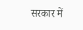सरकार में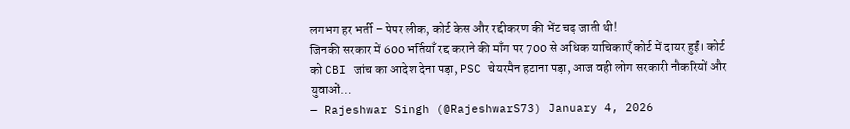लगभग हर भर्ती – पेपर लीक, कोर्ट केस और रद्दीकरण की भेंट चढ़ जाती थी!
जिनकी सरकार में 600 भर्तियाँ रद्द कराने की माँग पर 700 से अधिक याचिकाएँ कोर्ट में दायर हुईं। कोर्ट को CBI जांच का आदेश देना पड़ा, PSC चेयरमैन हटाना पड़ा, आज वही लोग सरकारी नौकरियों और युवाओं…
— Rajeshwar Singh (@RajeshwarS73) January 4, 2026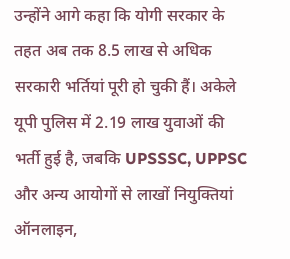उन्होंने आगे कहा कि योगी सरकार के तहत अब तक 8.5 लाख से अधिक सरकारी भर्तियां पूरी हो चुकी हैं। अकेले यूपी पुलिस में 2.19 लाख युवाओं की भर्ती हुई है, जबकि UPSSSC, UPPSC और अन्य आयोगों से लाखों नियुक्तियां ऑनलाइन,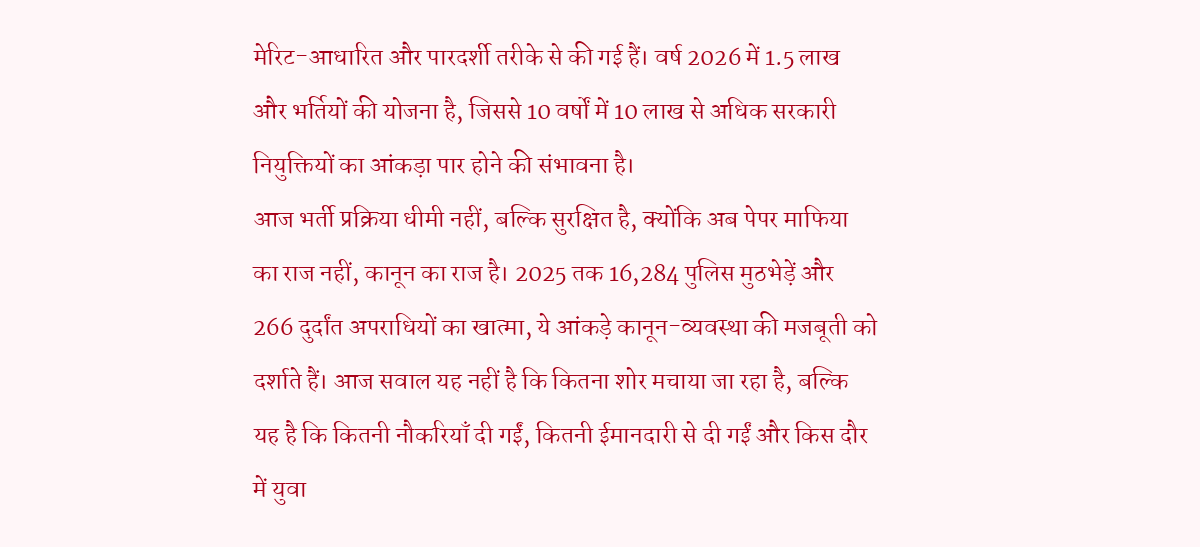मेरिट-आधारित और पारदर्शी तरीके से की गई हैं। वर्ष 2026 में 1.5 लाख और भर्तियों की योजना है, जिससे 10 वर्षों में 10 लाख से अधिक सरकारी नियुक्तियों का आंकड़ा पार होने की संभावना है।
आज भर्ती प्रक्रिया धीमी नहीं, बल्कि सुरक्षित है, क्योंकि अब पेपर माफिया का राज नहीं, कानून का राज है। 2025 तक 16,284 पुलिस मुठभेड़ें और 266 दुर्दांत अपराधियों का खात्मा, ये आंकड़े कानून-व्यवस्था की मजबूती को दर्शाते हैं। आज सवाल यह नहीं है कि कितना शोर मचाया जा रहा है, बल्कि यह है कि कितनी नौकरियाँ दी गईं, कितनी ईमानदारी से दी गईं और किस दौर में युवा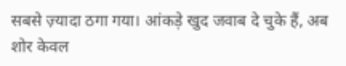सबसे ज़्यादा ठगा गया। आंकड़े खुद जवाब दे चुके हैं, अब शोर केवल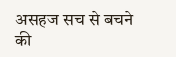असहज सच से बचने की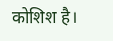कोशिश है।